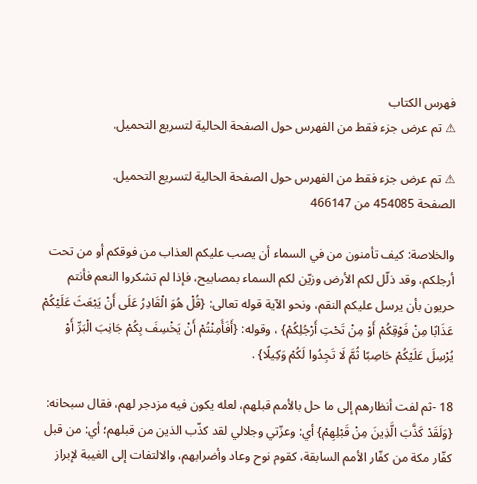فهرس الكتاب
⚠ تم عرض جزء فقط من الفهرس حول الصفحة الحالية لتسريع التحميل.

⚠ تم عرض جزء فقط من الفهرس حول الصفحة الحالية لتسريع التحميل.
الصفحة 454085 من 466147

والخلاصة: كيف تأمنون من في السماء أن يصب عليكم العذاب من فوقكم أو من تحت أرجلكم، وقد ذلّل لكم الأرض وزيّن لكم السماء بمصابيح، فإذا لم تشكروا النعم فأنتم حريون بأن يرسل عليكم النقم، ونحو الآية قوله تعالى: {قُلْ هُوَ الْقَادِرُ عَلَى أَنْ يَبْعَثَ عَلَيْكُمْ عَذَابًا مِنْ فَوْقِكُمْ أَوْ مِنْ تَحْتِ أَرْجُلِكُمْ} ، وقوله: {أَفَأَمِنْتُمْ أَنْ يَخْسِفَ بِكُمْ جَانِبَ الْبَرِّ أَوْ يُرْسِلَ عَلَيْكُمْ حَاصِبًا ثُمَّ لَا تَجِدُوا لَكُمْ وَكِيلًا} .

18 -ثم لفت أنظارهم إلى ما حل بالأمم قبلهم، لعله يكون فيه مزدجر لهم، فقال سبحانه: {وَلَقَدْ كَذَّبَ الَّذِينَ مِنْ قَبْلِهِمْ} أي: وعزّتي وجلالي لقد كذّب الذين من قبلهم؛ أي: من قبل كفّار مكة من كفّار الأمم السابقة، كقوم نوح وعاد وأضرابهم، والالتفات إلى الغيبة لإبراز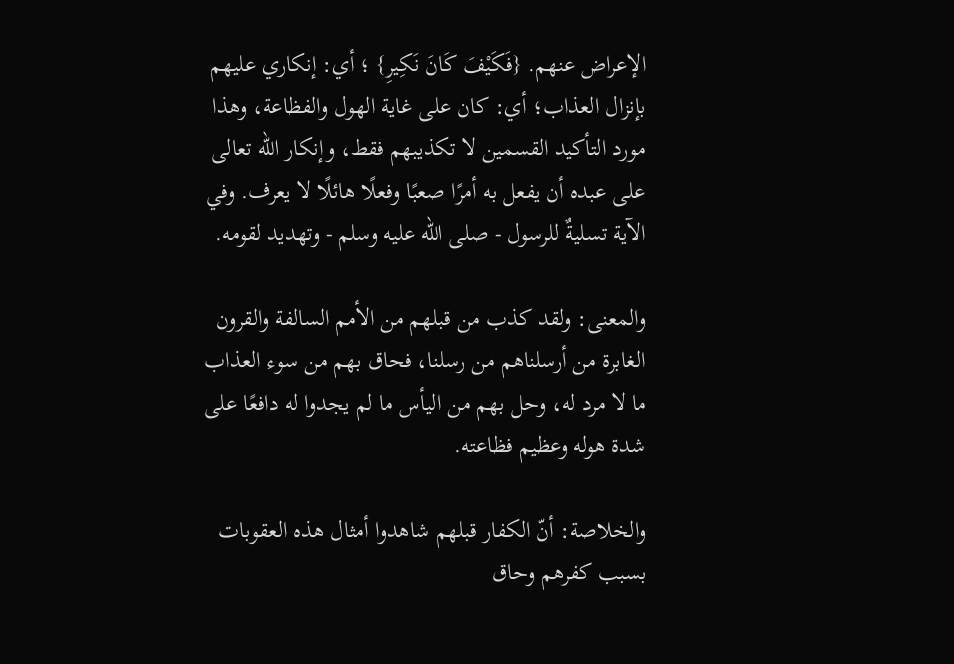الإعراض عنهم. {فَكَيْفَ كَانَ نَكِيرِ} ؛ أي: إنكاري عليهم بإنزال العذاب؛ أي: كان على غاية الهول والفظاعة، وهذا مورد التأكيد القسمين لا تكذيبهم فقط، وإنكار الله تعالى على عبده أن يفعل به أمرًا صعبًا وفعلًا هائلًا لا يعرف. وفي الآية تسليةٌ للرسول - صلى الله عليه وسلم - وتهديد لقومه.

والمعنى: ولقد كذب من قبلهم من الأمم السالفة والقرون الغابرة من أرسلناهم من رسلنا، فحاق بهم من سوء العذاب ما لا مرد له، وحل بهم من اليأس ما لم يجدوا له دافعًا على شدة هوله وعظيم فظاعته.

والخلاصة: أنّ الكفار قبلهم شاهدوا أمثال هذه العقوبات بسبب كفرهم وحاق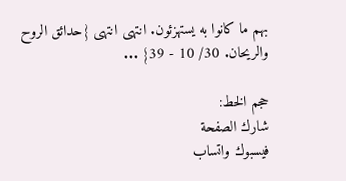بهم ما كانوا به يستهزئون. انتهى انتهى {حدائق الروح والريحان. 30/ 10 - 39} ...

حجم الخط:
شارك الصفحة
فيسبوك واتساب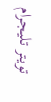تويتر تليجرام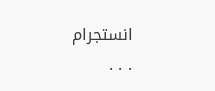انستجرام
. . .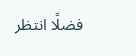فضلًا انتظر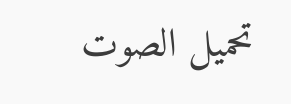تحميل الصوت